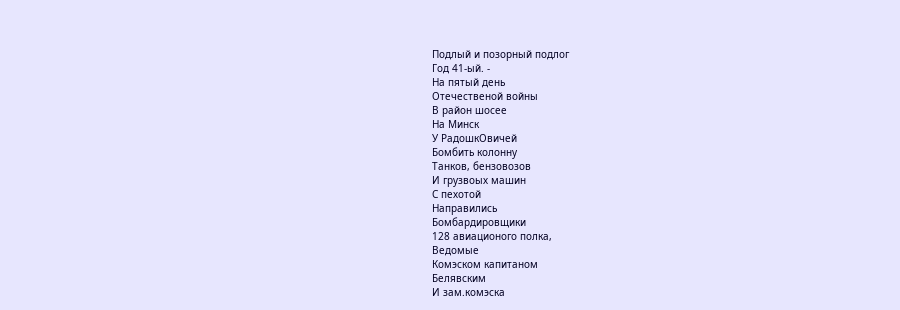Подлый и позорный подлог
Год 41-ый. -
На пятый день
Отечественой войны
В район шосее
На Минск
У РадошкОвичей
Бомбить колонну
Танков, бензовозов
И грузвоых машин
С пехотой
Направились
Бомбардировщики
128 авиационого полка,
Ведомые
Комэском капитаном
Белявским
И зам.комэска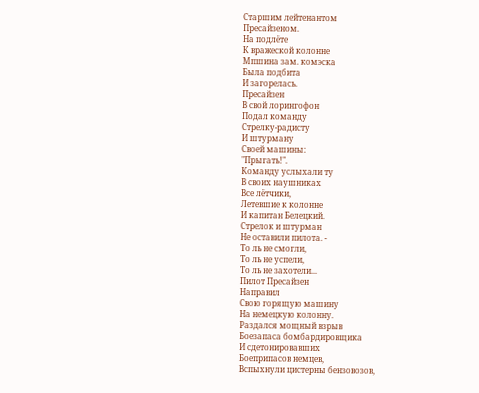Старшим лейтенантом
Пресайзеном.
На подлёте
К вражеской колонне
Мпшина зам. комэска
Была подбита
И загорелась.
Пресайзен
В свой лорингофон
Подал команду
Стрелку-радисту
И штурману
Своей машины:
"Прыгать!".
Команду услыхали ту
В своих наушниках
Все лётчики,
Летевшие к колонне
И капитан Белецкий.
Стрелок и штурман
Не оставили пилота. -
То ль не смогли,
То ль не успели,
То ль не захотели...
Пилот Пресайзен
Направил
Свою горящую машину
На немецкую колонну.
Раздался мощный взрыв
Боезапаса бомбардировщика
И сдетонировавших
Боеприпасов немцев,
Вспыхнули цистерны бензовозов,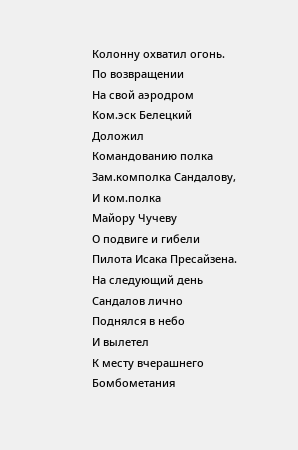Колонну охватил огонь.
По возвращении
На свой аэродром
Ком.эск Белецкий
Доложил
Командованию полка
Зам.комполка Сандалову,
И ком.полка
Майору Чучеву
О подвиге и гибели
Пилота Исака Пресайзена.
На следующий день
Сандалов лично
Поднялся в небо
И вылетел
К месту вчерашнего
Бомбометания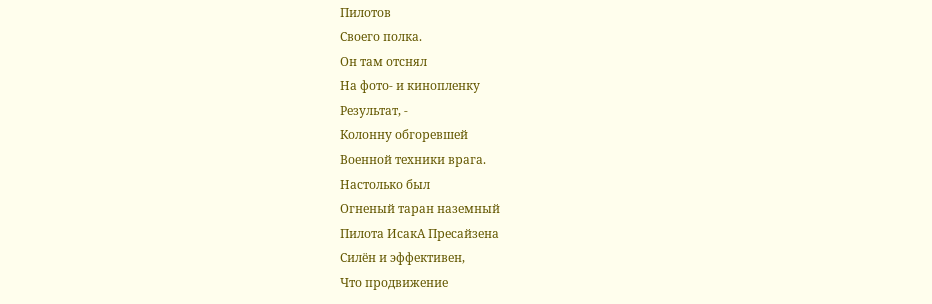Пилотов
Своего полка.
Он там отснял
На фото- и кинопленку
Результат, -
Колонну обгоревшей
Военной техники врага.
Настолько был
Огненый таран наземный
Пилота ИсакА Пресайзена
Силён и эффективен,
Что продвижение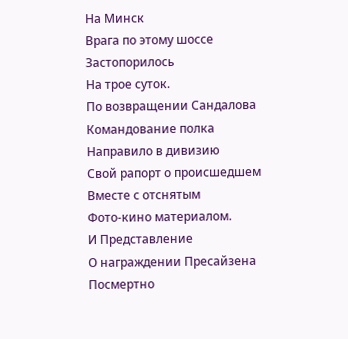На Минск
Врага по этому шоссе
Застопорилось
На трое суток.
По возвращении Сандалова
Командование полка
Направило в дивизию
Свой рапорт о происшедшем
Вместе с отснятым
Фото-кино материалом.
И Представление
О награждении Пресайзена
Посмертно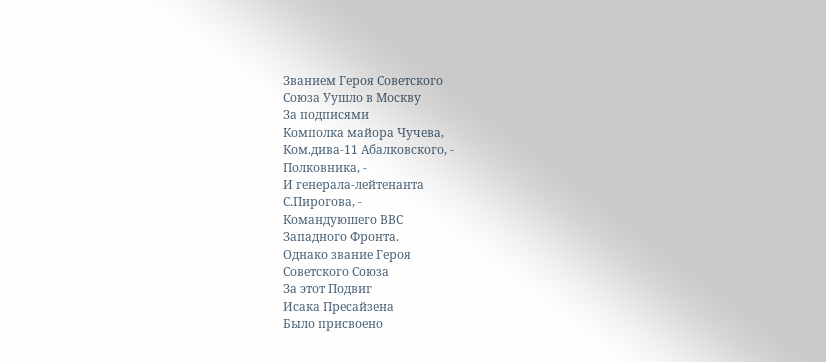Званием Героя Советского
Союза Уушло в Москву
За подписями
Комполка майора Чучева,
Ком.дива-11 Абалковского, -
Полковника, -
И генерала-лейтенанта
С.Пирогова, -
Командуюшего ВВС
Западного Фронта.
Однако звание Героя
Советского Союза
За этот Подвиг
Исака Пресайзена
Было присвоено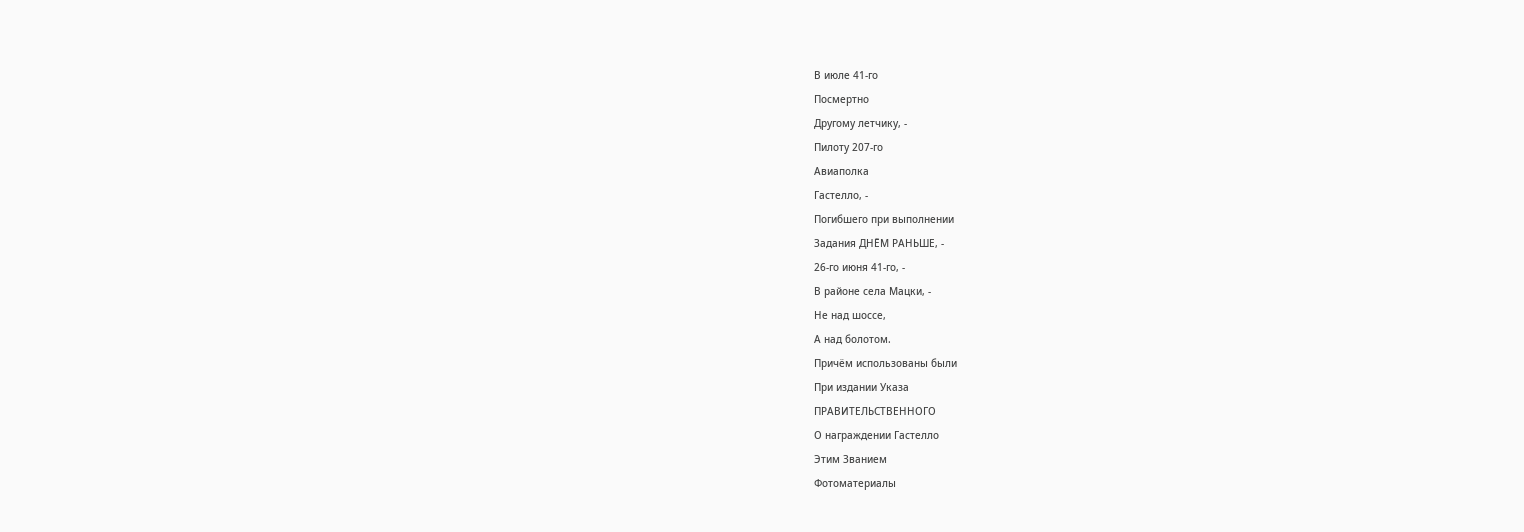В июле 41-го
Посмертно
Другому летчику, -
Пилоту 207-го
Авиаполка
Гастелло, -
Погибшего при выполнении
Задания ДНЁМ РАНЬШЕ, -
26-го июня 41-го, -
В районе села Мацки, -
Не над шоссе,
А над болотом.
Причём использованы были
При издании Указа
ПРАВИТЕЛЬСТВЕННОГО
О награждении Гастелло
Этим Званием
Фотоматериалы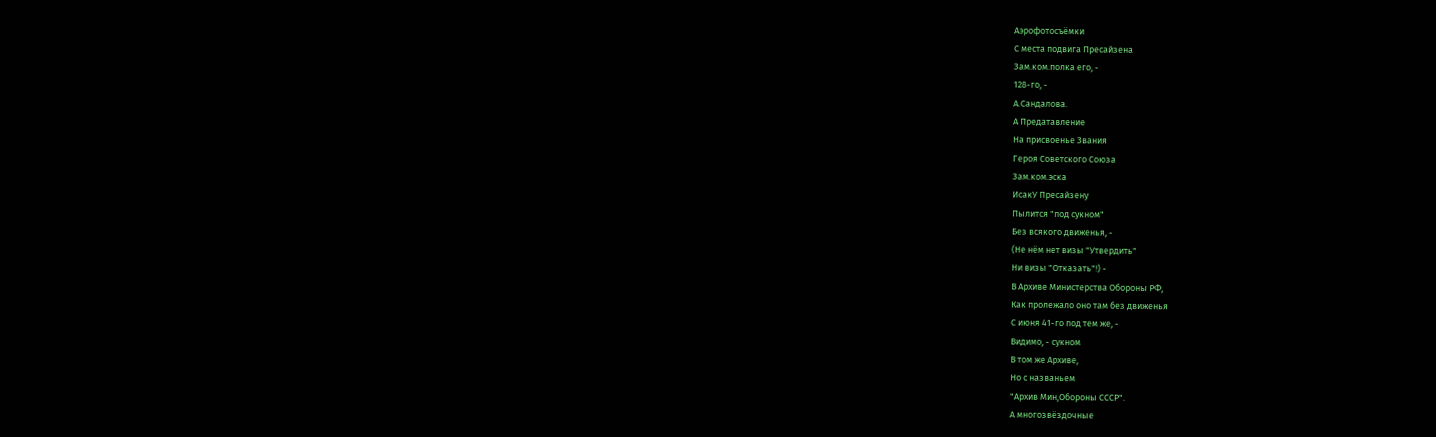Аэрофотосъёмки
С места подвига Пресайзена
Зам.ком.полка его, -
128-го, -
А.Сандалова.
А Предатавление
На присвоенье Звания
Героя Советского Союза
Зам.ком.эска
ИсакУ Пресайзену
Пылится "под сукном"
Без всякого движенья, -
(Не нём нет визы "Утвердить"
Ни визы "Отказать"!) -
В Архиве Министерства Обороны РФ,
Как пролежало оно там без движенья
С июня 41-го под тем же, -
Видимо, - сукном
В том же Архиве,
Но с названьем
"Архив Мин,Обороны СССР".
А многозвёздочные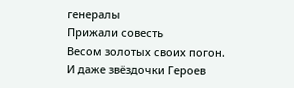генералы
Прижали совесть
Весом золотых своих погон.
И даже звёздочки Героев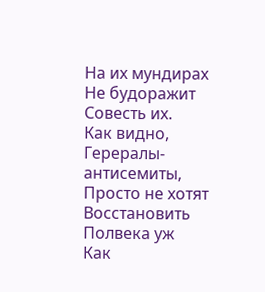На их мундирах
Не будоражит
Совесть их.
Как видно,
Герералы-антисемиты,
Просто не хотят
Восстановить
Полвека уж
Как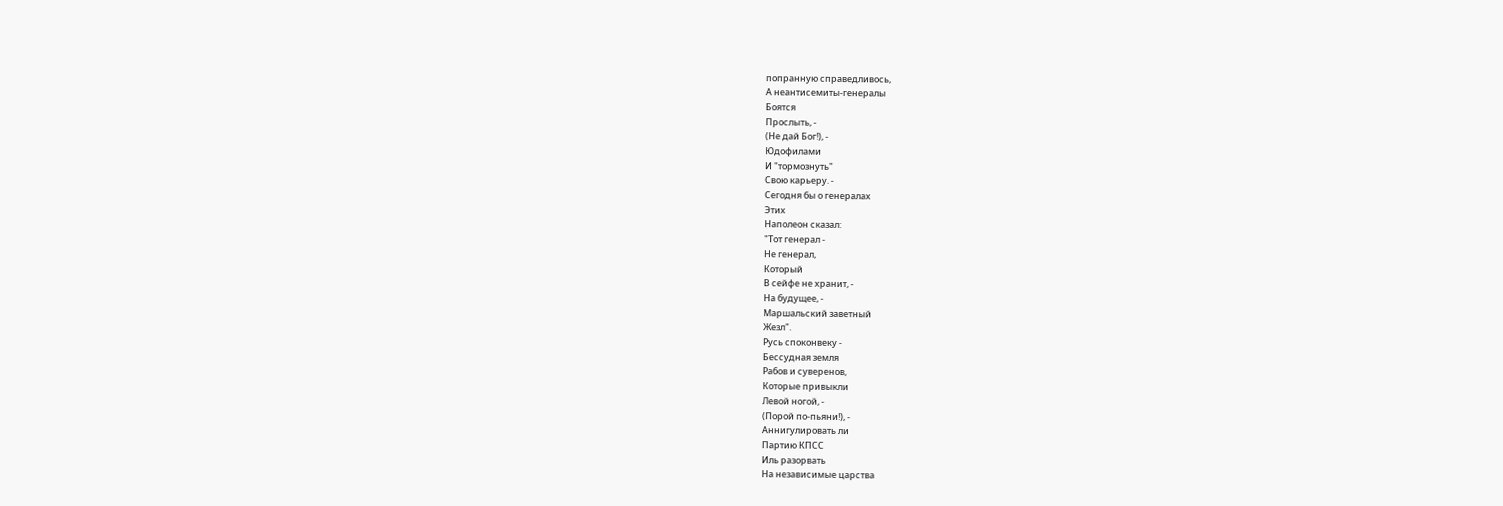попранную справедливось,
А неантисемиты-генералы
Боятся
Прослыть, -
(Не дай Бог!), -
Юдофилами
И "тормознуть"
Свою карьеру. -
Сегодня бы о генералах
Этих
Наполеон сказал:
"Тот генерал -
Не генерал,
Который
В сейфе не хранит, -
На будущее, -
Маршальский заветный
Жезл".
Русь споконвеку -
Бессудная земля
Рабов и суверенов,
Которые привыкли
Левой ногой, -
(Порой по-пьяни!), -
Аннигулировать ли
Партию КПСС
Иль разорвать
На независимые царства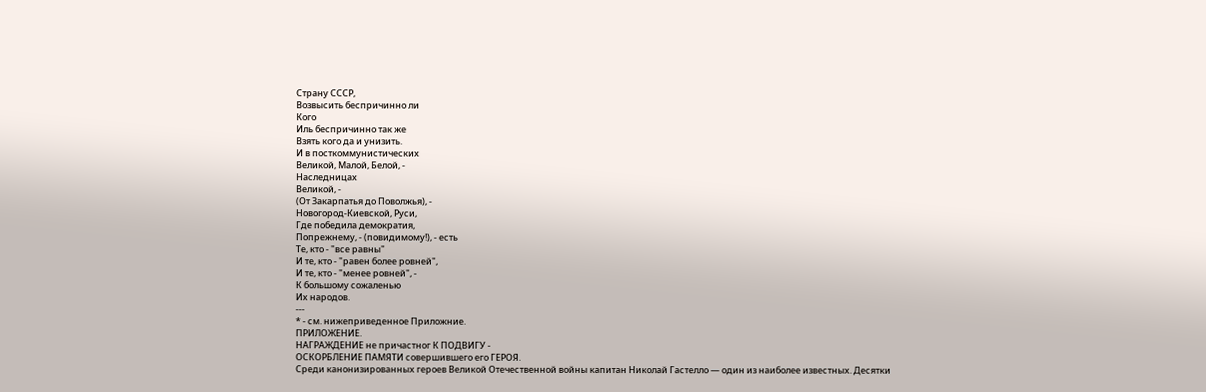Страну СССР,
Возвысить беспричинно ли
Кого
Иль беспричинно так же
Взять кого да и унизить.
И в посткоммунистических
Великой, Малой, Белой, -
Наследницах
Великой, -
(От Закарпатья до Поволжья), -
Новогород-Киевской, Руси,
Где победила демократия,
Попрежнему, - (повидимому!), - есть
Те, кто - "все равны"
И те, кто - "равен более ровней",
И те, кто - "менее ровней", -
К большому сожаленью
Их народов.
---
* - см. нижеприведенное Приложние.
ПРИЛОЖЕНИЕ.
НАГРАЖДЕНИЕ не причастног К ПОДВИГУ -
ОСКОРБЛЕНИЕ ПАМЯТИ совершившего его ГЕРОЯ.
Среди канонизированных героев Великой Отечественной войны капитан Николай Гастелло — один из наиболее известных. Десятки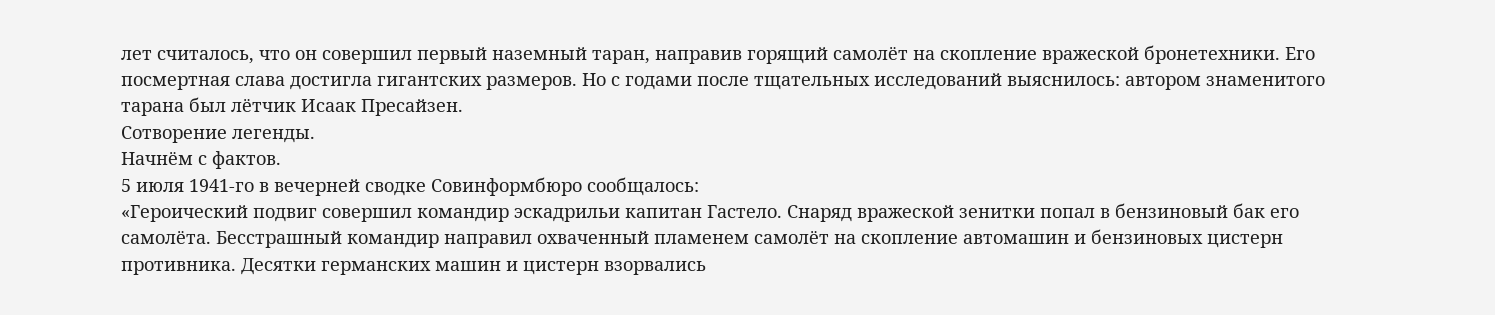лет считалось, что он совершил первый наземный таран, направив горящий самолёт на скопление вражеской бронетехники. Его посмертная слава достигла гигантских размеров. Но с годами после тщательных исследований выяснилось: автором знаменитого тарана был лётчик Исаак Пресайзен.
Сотворение легенды.
Начнём с фактов.
5 июля 1941-го в вечерней сводке Совинформбюро сообщалось:
«Героический подвиг совершил командир эскадрильи капитан Гастело. Снаряд вражеской зенитки попал в бензиновый бак его самолёта. Бесстрашный командир направил охваченный пламенем самолёт на скопление автомашин и бензиновых цистерн противника. Десятки германских машин и цистерн взорвались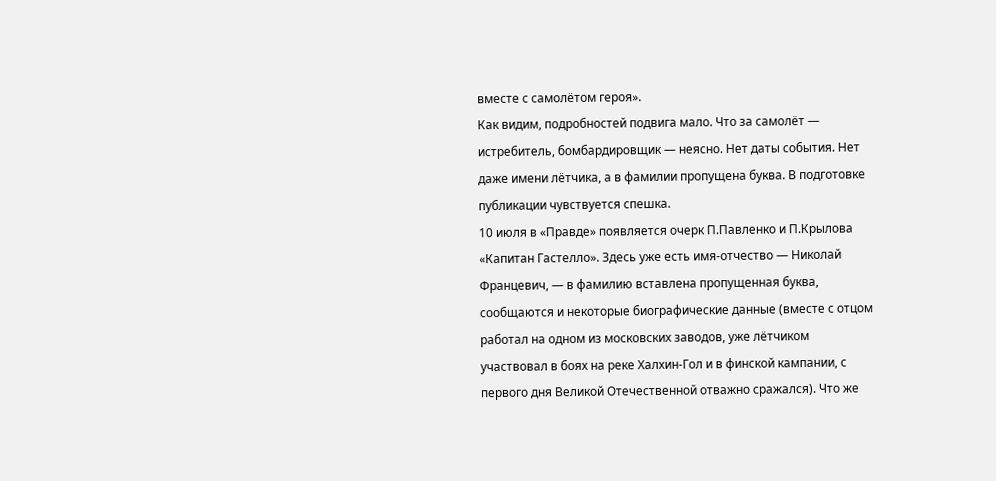вместе с самолётом героя».
Как видим, подробностей подвига мало. Что за самолёт — истребитель, бомбардировщик — неясно. Нет даты события. Нет даже имени лётчика, а в фамилии пропущена буква. В подготовке публикации чувствуется спешка.
10 июля в «Правде» появляется очерк П.Павленко и П.Крылова «Капитан Гастелло». Здесь уже есть имя-отчество — Николай Францевич, — в фамилию вставлена пропущенная буква, сообщаются и некоторые биографические данные (вместе с отцом работал на одном из московских заводов, уже лётчиком участвовал в боях на реке Халхин-Гол и в финской кампании, с первого дня Великой Отечественной отважно сражался). Что же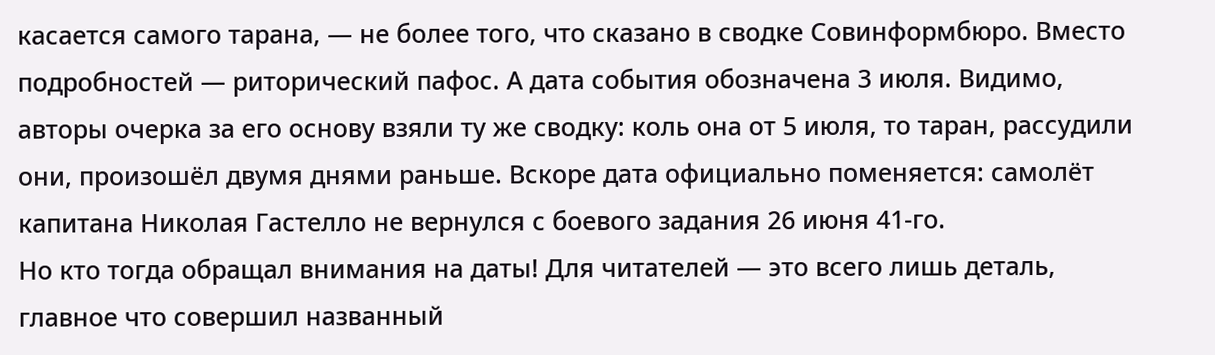касается самого тарана, — не более того, что сказано в сводке Совинформбюро. Вместо подробностей — риторический пафос. А дата события обозначена 3 июля. Видимо, авторы очерка за его основу взяли ту же сводку: коль она от 5 июля, то таран, рассудили они, произошёл двумя днями раньше. Вскоре дата официально поменяется: самолёт капитана Николая Гастелло не вернулся с боевого задания 26 июня 41-го.
Но кто тогда обращал внимания на даты! Для читателей — это всего лишь деталь, главное что совершил названный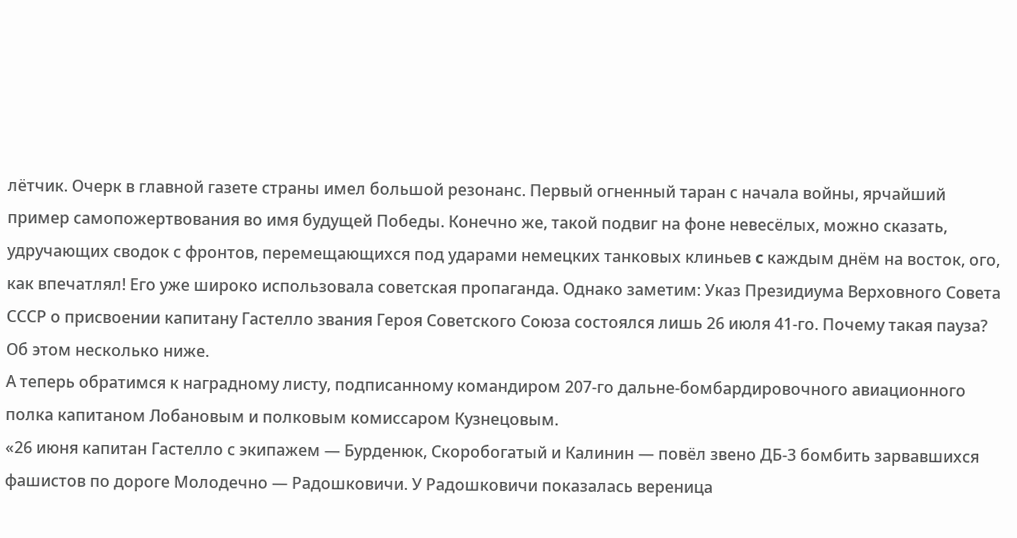лётчик. Очерк в главной газете страны имел большой резонанс. Первый огненный таран с начала войны, ярчайший пример самопожертвования во имя будущей Победы. Конечно же, такой подвиг на фоне невесёлых, можно сказать, удручающих сводок с фронтов, перемещающихся под ударами немецких танковых клиньев c каждым днём на восток, ого, как впечатлял! Его уже широко использовала советская пропаганда. Однако заметим: Указ Президиума Верховного Совета СССР о присвоении капитану Гастелло звания Героя Советского Союза состоялся лишь 26 июля 41-го. Почему такая пауза?
Об этом несколько ниже.
А теперь обратимся к наградному листу, подписанному командиром 207-го дальне-бомбардировочного авиационного полка капитаном Лобановым и полковым комиссаром Кузнецовым.
«26 июня капитан Гастелло с экипажем — Бурденюк, Скоробогатый и Калинин — повёл звено ДБ-3 бомбить зарвавшихся фашистов по дороге Молодечно — Радошковичи. У Радошковичи показалась вереница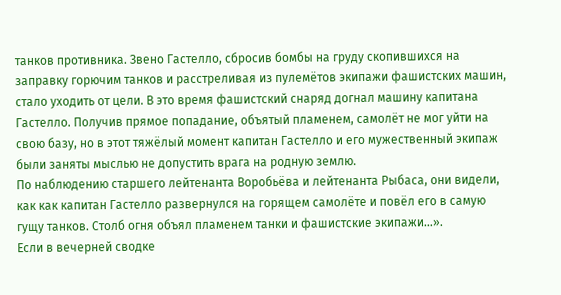танков противника. Звено Гастелло, сбросив бомбы на груду скопившихся на заправку горючим танков и расстреливая из пулемётов экипажи фашистских машин, стало уходить от цели. В это время фашистский снаряд догнал машину капитана Гастелло. Получив прямое попадание, объятый пламенем, самолёт не мог уйти на свою базу, но в этот тяжёлый момент капитан Гастелло и его мужественный экипаж были заняты мыслью не допустить врага на родную землю.
По наблюдению старшего лейтенанта Воробьёва и лейтенанта Рыбаса, они видели, как как капитан Гастелло развернулся на горящем самолёте и повёл его в самую гущу танков. Столб огня объял пламенем танки и фашистские экипажи…».
Если в вечерней сводке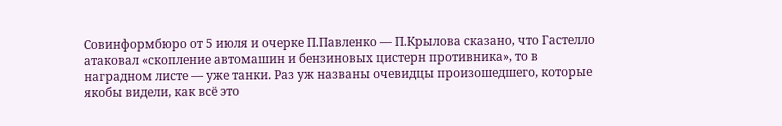Совинформбюро от 5 июля и очерке П.Павленко — П.Крылова сказано, что Гастелло атаковал «скопление автомашин и бензиновых цистерн противника», то в наградном листе — уже танки. Раз уж названы очевидцы произошедшего, которые якобы видели, как всё это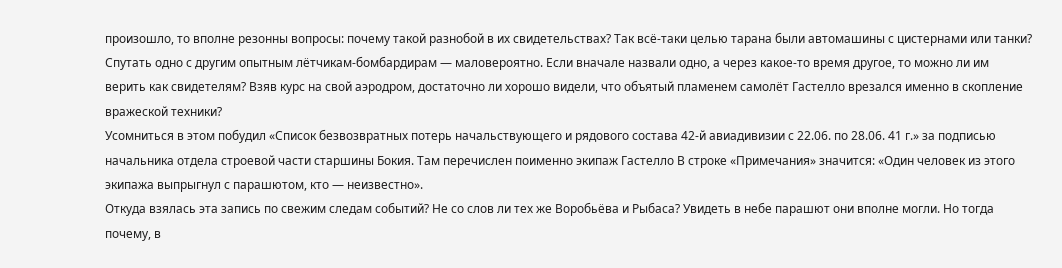произошло, то вполне резонны вопросы: почему такой разнобой в их свидетельствах? Так всё-таки целью тарана были автомашины с цистернами или танки? Спутать одно с другим опытным лётчикам-бомбардирам — маловероятно. Если вначале назвали одно, а через какое-то время другое, то можно ли им верить как свидетелям? Взяв курс на свой аэродром, достаточно ли хорошо видели, что объятый пламенем самолёт Гастелло врезался именно в скопление вражеской техники?
Усомниться в этом побудил «Список безвозвратных потерь начальствующего и рядового состава 42-й авиадивизии с 22.06. по 28.06. 41 г.» за подписью начальника отдела строевой части старшины Бокия. Там перечислен поименно экипаж Гастелло В строке «Примечания» значится: «Один человек из этого экипажа выпрыгнул с парашютом, кто — неизвестно».
Откуда взялась эта запись по свежим следам событий? Не со слов ли тех же Воробьёва и Рыбаса? Увидеть в небе парашют они вполне могли. Но тогда почему, в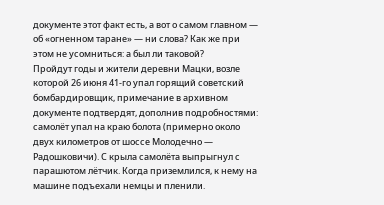документе этот факт есть, а вот о самом главном — об «огненном таране» — ни слова? Как же при этом не усомниться: а был ли таковой?
Пройдут годы и жители деревни Мацки, возле которой 26 июня 41-го упал горящий советский бомбардировщик, примечание в архивном документе подтвердят, дополнив подробностями: самолёт упал на краю болота (примерно около двух километров от шоссе Молодечно — Радошковичи). С крыла самолёта выпрыгнул с парашютом лётчик. Когда приземлился, к нему на машине подъехали немцы и пленили.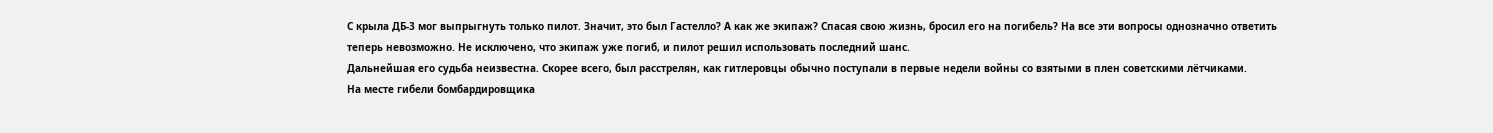С крыла ДБ-3 мог выпрыгнуть только пилот. Значит, это был Гастелло? А как же экипаж? Спасая свою жизнь, бросил его на погибель? На все эти вопросы однозначно ответить теперь невозможно. Не исключено, что экипаж уже погиб, и пилот решил использовать последний шанс.
Дальнейшая его судьба неизвестна. Скорее всего, был расстрелян, как гитлеровцы обычно поступали в первые недели войны со взятыми в плен советскими лётчиками.
На месте гибели бомбардировщика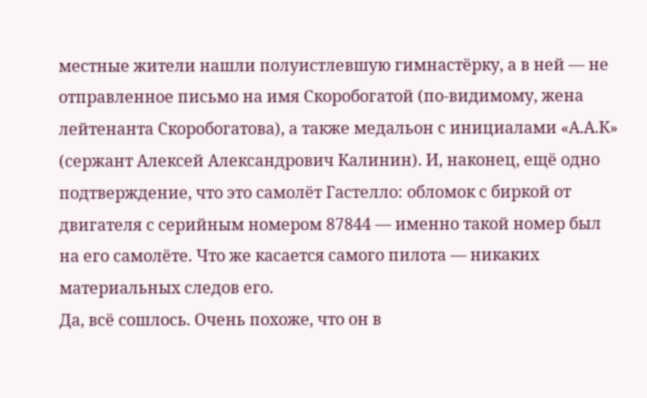местные жители нашли полуистлевшую гимнастёрку, а в ней — не отправленное письмо на имя Скоробогатой (по-видимому, жена лейтенанта Скоробогатова), а также медальон с инициалами «А.А.К» (сержант Алексей Александрович Калинин). И, наконец, ещё одно подтверждение, что это самолёт Гастелло: обломок с биркой от двигателя с серийным номером 87844 — именно такой номер был на его самолёте. Что же касается самого пилота — никаких материальных следов его.
Да, всё сошлось. Очень похоже, что он в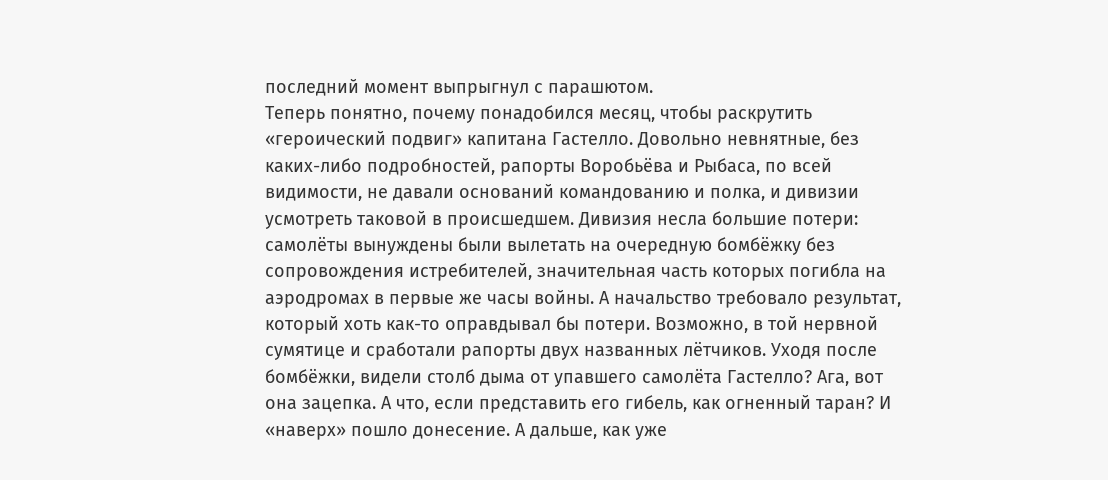последний момент выпрыгнул с парашютом.
Теперь понятно, почему понадобился месяц, чтобы раскрутить «героический подвиг» капитана Гастелло. Довольно невнятные, без каких-либо подробностей, рапорты Воробьёва и Рыбаса, по всей видимости, не давали оснований командованию и полка, и дивизии усмотреть таковой в происшедшем. Дивизия несла большие потери: самолёты вынуждены были вылетать на очередную бомбёжку без сопровождения истребителей, значительная часть которых погибла на аэродромах в первые же часы войны. А начальство требовало результат, который хоть как-то оправдывал бы потери. Возможно, в той нервной сумятице и сработали рапорты двух названных лётчиков. Уходя после бомбёжки, видели столб дыма от упавшего самолёта Гастелло? Ага, вот она зацепка. А что, если представить его гибель, как огненный таран? И «наверх» пошло донесение. А дальше, как уже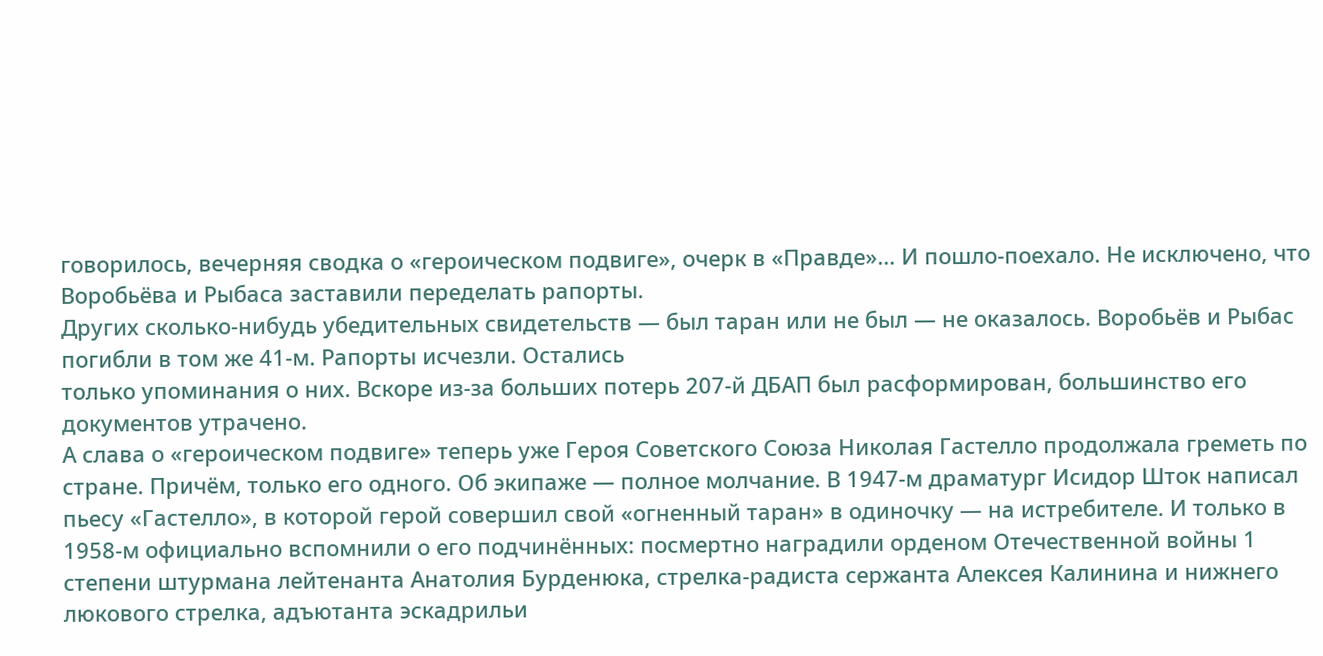говорилось, вечерняя сводка о «героическом подвиге», очерк в «Правде»… И пошло-поехало. Не исключено, что Воробьёва и Рыбаса заставили переделать рапорты.
Других сколько-нибудь убедительных свидетельств — был таран или не был — не оказалось. Воробьёв и Рыбас погибли в том же 41-м. Рапорты исчезли. Остались
только упоминания о них. Вскоре из-за больших потерь 207-й ДБАП был расформирован, большинство его документов утрачено.
А слава о «героическом подвиге» теперь уже Героя Советского Союза Николая Гастелло продолжала греметь по стране. Причём, только его одного. Об экипаже — полное молчание. В 1947-м драматург Исидор Шток написал пьесу «Гастелло», в которой герой совершил свой «огненный таран» в одиночку — на истребителе. И только в 1958-м официально вспомнили о его подчинённых: посмертно наградили орденом Отечественной войны 1 степени штурмана лейтенанта Анатолия Бурденюка, стрелка-радиста сержанта Алексея Калинина и нижнего люкового стрелка, адъютанта эскадрильи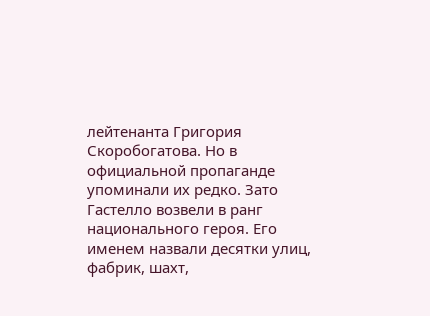лейтенанта Григория Скоробогатова. Но в официальной пропаганде упоминали их редко. Зато Гастелло возвели в ранг национального героя. Его именем назвали десятки улиц, фабрик, шахт,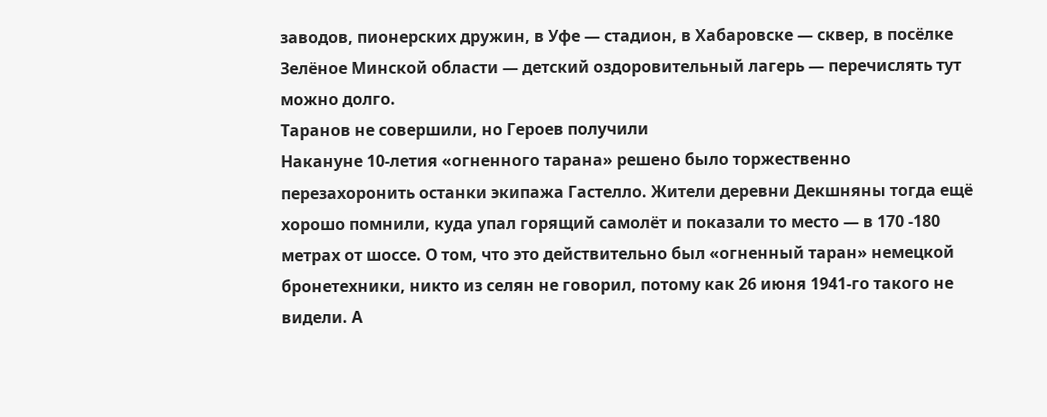заводов, пионерских дружин, в Уфе — стадион, в Хабаровске — сквер, в посёлке Зелёное Минской области — детский оздоровительный лагерь — перечислять тут можно долго.
Таранов не совершили, но Героев получили
Накануне 10-летия «огненного тарана» решено было торжественно перезахоронить останки экипажа Гастелло. Жители деревни Декшняны тогда ещё хорошо помнили, куда упал горящий самолёт и показали то место — в 170 -180 метрах от шоссе. О том, что это действительно был «огненный таран» немецкой бронетехники, никто из селян не говорил, потому как 26 июня 1941-го такого не видели. А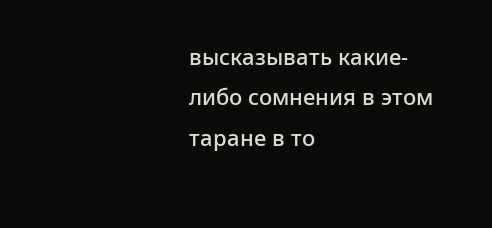высказывать какие-либо сомнения в этом таране в то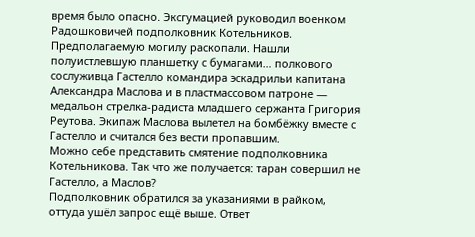время было опасно. Эксгумацией руководил военком Радошковичей подполковник Котельников. Предполагаемую могилу раскопали. Нашли полуистлевшую планшетку с бумагами… полкового сослуживца Гастелло командира эскадрильи капитана Александра Маслова и в пластмассовом патроне — медальон стрелка-радиста младшего сержанта Григория Реутова. Экипаж Маслова вылетел на бомбёжку вместе с Гастелло и считался без вести пропавшим.
Можно себе представить смятение подполковника Котельникова. Так что же получается: таран совершил не Гастелло, а Маслов?
Подполковник обратился за указаниями в райком, оттуда ушёл запрос ещё выше. Ответ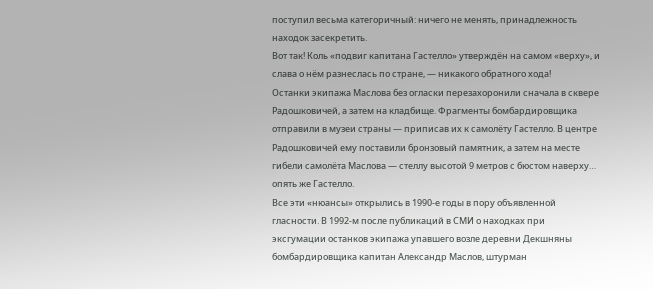поступил весьма категоричный: ничего не менять, принадлежность находок засекретить.
Вот так! Коль «подвиг капитана Гастелло» утверждён на самом «верху», и слава о нём разнеслась по стране, — никакого обратного хода!
Останки экипажа Маслова без огласки перезахоронили сначала в сквере Радошковичей, а затем на кладбище. Фрагменты бомбардировщика отправили в музеи страны — приписав их к самолёту Гастелло. В центре Радошковичей ему поставили бронзовый памятник, а затем на месте гибели самолёта Маслова — стеллу высотой 9 метров с бюстом наверху… опять же Гастелло.
Все эти «нюансы» открылись в 1990-е годы в пору объявленной гласности. В 1992-м после публикаций в СМИ о находках при эксгумации останков экипажа упавшего возле деревни Декшняны бомбардировщика капитан Александр Маслов, штурман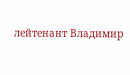лейтенант Владимир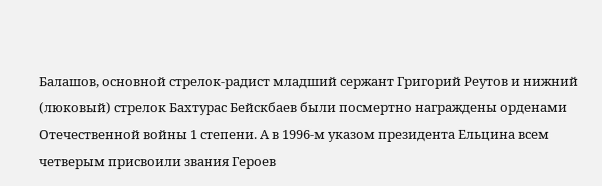Балашов, основной стрелок-радист младший сержант Григорий Реутов и нижний (люковый) стрелок Бахтурас Бейскбаев были посмертно награждены орденами Отечественной войны 1 степени. А в 1996-м указом президента Ельцина всем четверым присвоили звания Героев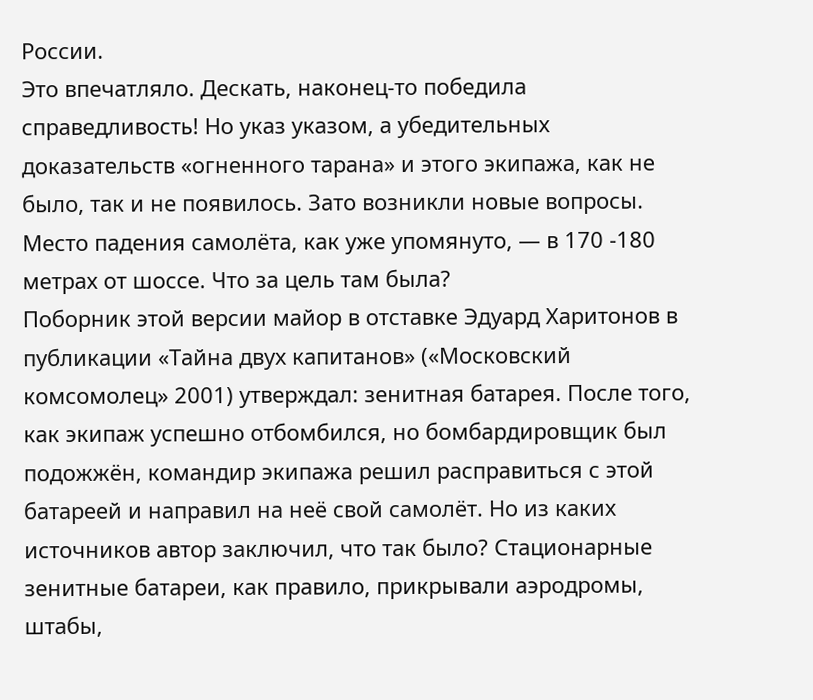России.
Это впечатляло. Дескать, наконец-то победила справедливость! Но указ указом, а убедительных доказательств «огненного тарана» и этого экипажа, как не было, так и не появилось. Зато возникли новые вопросы. Место падения самолёта, как уже упомянуто, — в 170 -180 метрах от шоссе. Что за цель там была?
Поборник этой версии майор в отставке Эдуард Харитонов в публикации «Тайна двух капитанов» («Московский комсомолец» 2001) утверждал: зенитная батарея. После того, как экипаж успешно отбомбился, но бомбардировщик был подожжён, командир экипажа решил расправиться с этой батареей и направил на неё свой самолёт. Но из каких источников автор заключил, что так было? Стационарные зенитные батареи, как правило, прикрывали аэродромы, штабы,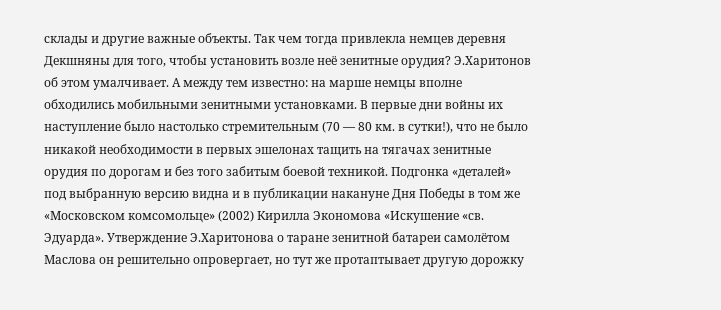склады и другие важные объекты. Так чем тогда привлекла немцев деревня Декшняны для того, чтобы установить возле неё зенитные орудия? Э.Харитонов об этом умалчивает. А между тем известно: на марше немцы вполне обходились мобильными зенитными установками. В первые дни войны их наступление было настолько стремительным (70 — 80 км. в сутки!), что не было никакой необходимости в первых эшелонах тащить на тягачах зенитные орудия по дорогам и без того забитым боевой техникой. Подгонка «деталей» под выбранную версию видна и в публикации накануне Дня Победы в том же «Московском комсомольце» (2002) Кирилла Экономова «Искушение «св. Эдуарда». Утверждение Э.Харитонова о таране зенитной батареи самолётом Маслова он решительно опровергает, но тут же протаптывает другую дорожку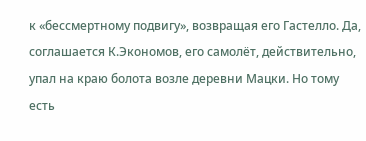к «бессмертному подвигу», возвращая его Гастелло. Да, соглашается К.Экономов, его самолёт, действительно, упал на краю болота возле деревни Мацки. Но тому есть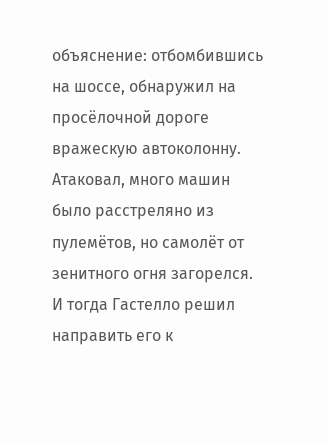объяснение: отбомбившись на шоссе, обнаружил на просёлочной дороге вражескую автоколонну. Атаковал, много машин было расстреляно из пулемётов, но самолёт от зенитного огня загорелся. И тогда Гастелло решил направить его к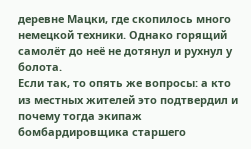деревне Мацки, где скопилось много немецкой техники. Однако горящий самолёт до неё не дотянул и рухнул у болота.
Если так, то опять же вопросы: а кто из местных жителей это подтвердил и почему тогда экипаж бомбардировщика старшего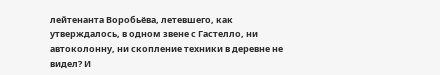лейтенанта Воробьёва, летевшего, как утверждалось, в одном звене с Гастелло, ни автоколонну, ни скопление техники в деревне не видел? И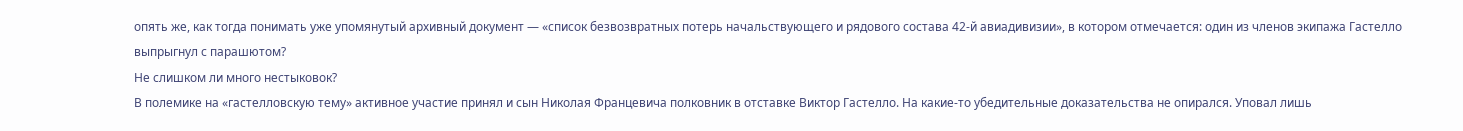опять же, как тогда понимать уже упомянутый архивный документ — «список безвозвратных потерь начальствующего и рядового состава 42-й авиадивизии», в котором отмечается: один из членов экипажа Гастелло выпрыгнул с парашютом?
Не слишком ли много нестыковок?
В полемике на «гастелловскую тему» активное участие принял и сын Николая Францевича полковник в отставке Виктор Гастелло. На какие-то убедительные доказательства не опирался. Уповал лишь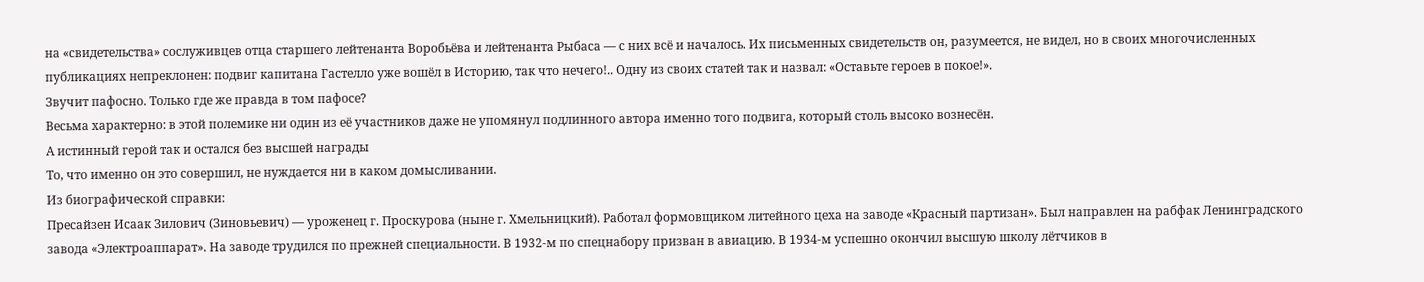на «свидетельства» сослуживцев отца старшего лейтенанта Воробьёва и лейтенанта Рыбаса — с них всё и началось. Их письменных свидетельств он, разумеется, не видел, но в своих многочисленных публикациях непреклонен: подвиг капитана Гастелло уже вошёл в Историю, так что нечего!.. Одну из своих статей так и назвал: «Оставьте героев в покое!».
Звучит пафосно. Только где же правда в том пафосе?
Весьма характерно: в этой полемике ни один из её участников даже не упомянул подлинного автора именно того подвига, который столь высоко вознесён.
А истинный герой так и остался без высшей награды
То, что именно он это совершил, не нуждается ни в каком домысливании.
Из биографической справки:
Пресайзен Исаак Зилович (Зиновьевич) — уроженец г. Проскурова (ныне г. Хмельницкий). Работал формовщиком литейного цеха на заводе «Красный партизан». Был направлен на рабфак Ленинградского завода «Электроаппарат». На заводе трудился по прежней специальности. В 1932-м по спецнабору призван в авиацию. В 1934-м успешно окончил высшую школу лётчиков в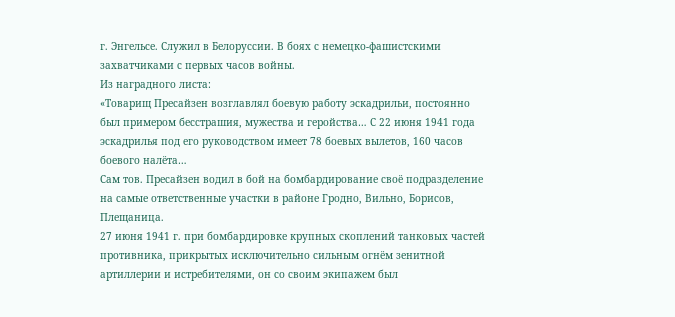г. Энгельсе. Служил в Белоруссии. В боях с немецко-фашистскими захватчиками с первых часов войны.
Из наградного листа:
«Товарищ Пресайзен возглавлял боевую работу эскадрильи, постоянно был примером бесстрашия, мужества и геройства… С 22 июня 1941 года эскадрилья под его руководством имеет 78 боевых вылетов, 160 часов боевого налёта…
Сам тов. Пресайзен водил в бой на бомбардирование своё подразделение на самые ответственные участки в районе Гродно, Вильно, Борисов, Плещаница.
27 июня 1941 г. при бомбардировке крупных скоплений танковых частей противника, прикрытых исключительно сильным огнём зенитной артиллерии и истребителями, он со своим экипажем был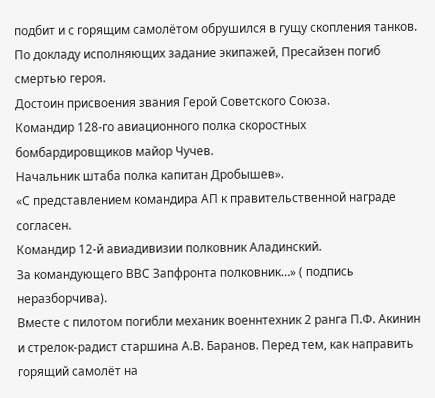подбит и с горящим самолётом обрушился в гущу скопления танков.
По докладу исполняющих задание экипажей, Пресайзен погиб смертью героя.
Достоин присвоения звания Герой Советского Союза.
Командир 128-го авиационного полка скоростных бомбардировщиков майор Чучев.
Начальник штаба полка капитан Дробышев».
«С представлением командира АП к правительственной награде согласен.
Командир 12-й авиадивизии полковник Аладинский.
За командующего ВВС Запфронта полковник…» ( подпись неразборчива).
Вместе с пилотом погибли механик военнтехник 2 ранга П.Ф. Акинин и стрелок-радист старшина А.В. Баранов. Перед тем, как направить горящий самолёт на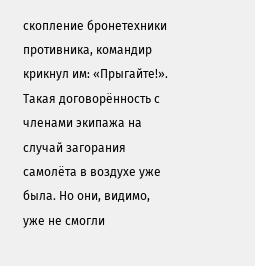скопление бронетехники противника, командир крикнул им: «Прыгайте!». Такая договорённость с членами экипажа на случай загорания самолёта в воздухе уже была. Но они, видимо, уже не смогли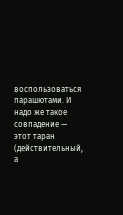воспользоваться парашютами. И надо же такое совпадение — этот таран (действительный, а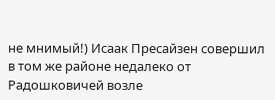не мнимый!) Исаак Пресайзен совершил в том же районе недалеко от Радошковичей возле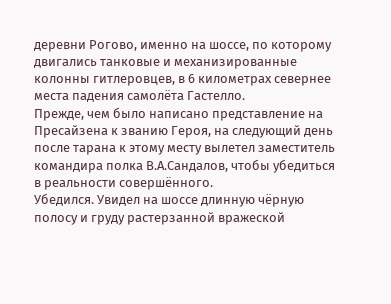деревни Рогово, именно на шоссе, по которому двигались танковые и механизированные колонны гитлеровцев, в 6 километрах севернее места падения самолёта Гастелло.
Прежде, чем было написано представление на Пресайзена к званию Героя, на следующий день после тарана к этому месту вылетел заместитель командира полка В.А.Сандалов, чтобы убедиться в реальности совершённого.
Убедился. Увидел на шоссе длинную чёрную полосу и груду растерзанной вражеской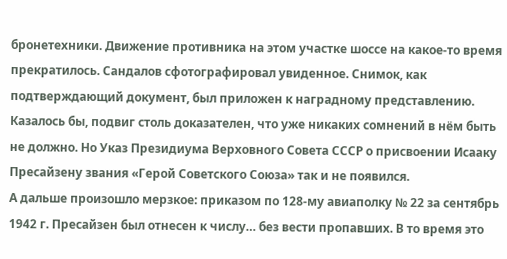бронетехники. Движение противника на этом участке шоссе на какое-то время прекратилось. Сандалов сфотографировал увиденное. Снимок, как подтверждающий документ, был приложен к наградному представлению.
Казалось бы, подвиг столь доказателен, что уже никаких сомнений в нём быть не должно. Но Указ Президиума Верховного Совета СССР о присвоении Исааку Пресайзену звания «Герой Советского Союза» так и не появился.
А дальше произошло мерзкое: приказом по 128-му авиаполку № 22 за сентябрь 1942 г. Пресайзен был отнесен к числу… без вести пропавших. В то время это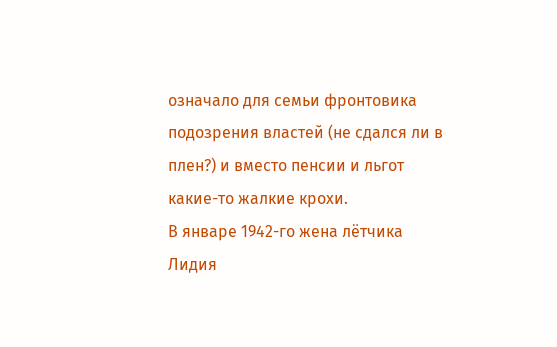означало для семьи фронтовика подозрения властей (не сдался ли в плен?) и вместо пенсии и льгот какие-то жалкие крохи.
В январе 1942-го жена лётчика Лидия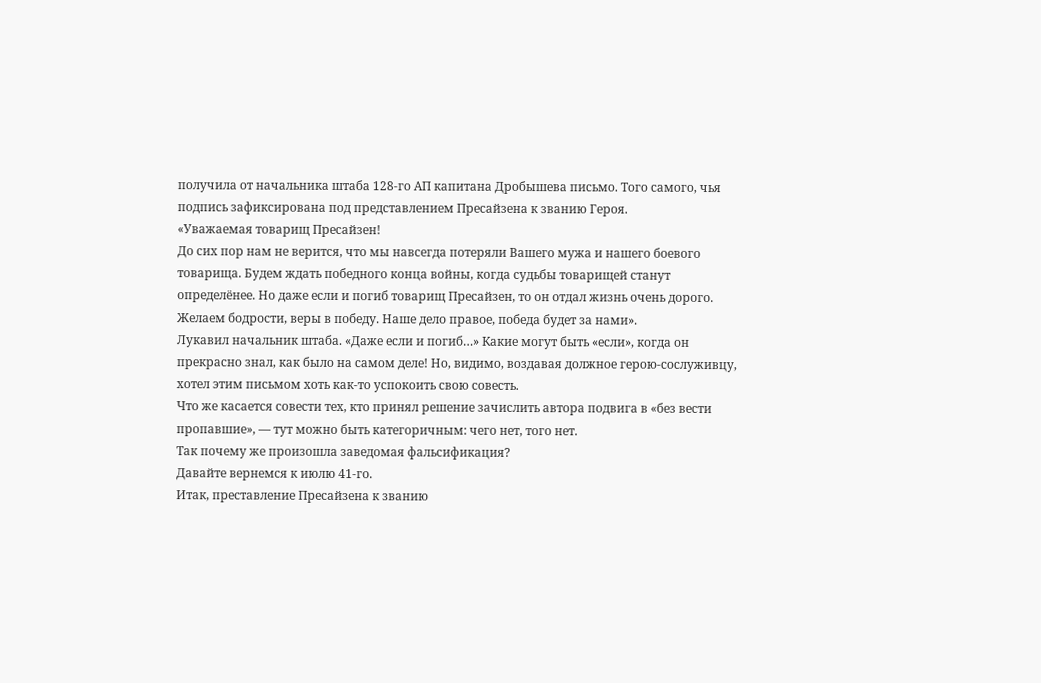получила от начальника штаба 128-го АП капитана Дробышева письмо. Того самого, чья подпись зафиксирована под представлением Пресайзена к званию Героя.
«Уважаемая товарищ Пресайзен!
До сих пор нам не верится, что мы навсегда потеряли Вашего мужа и нашего боевого товарища. Будем ждать победного конца войны, когда судьбы товарищей станут определёнее. Но даже если и погиб товарищ Пресайзен, то он отдал жизнь очень дорого.
Желаем бодрости, веры в победу. Наше дело правое, победа будет за нами».
Лукавил начальник штаба. «Даже если и погиб…» Какие могут быть «если», когда он прекрасно знал, как было на самом деле! Но, видимо, воздавая должное герою-сослуживцу, хотел этим письмом хоть как-то успокоить свою совесть.
Что же касается совести тех, кто принял решение зачислить автора подвига в «без вести пропавшие», — тут можно быть категоричным: чего нет, того нет.
Так почему же произошла заведомая фальсификация?
Давайте вернемся к июлю 41-го.
Итак, преставление Пресайзена к званию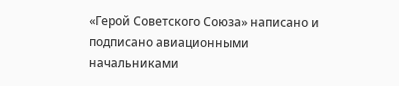«Герой Советского Союза» написано и подписано авиационными начальниками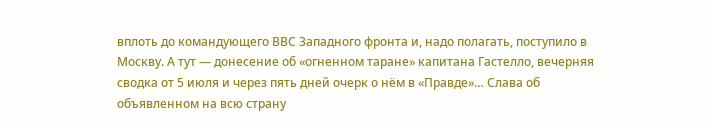вплоть до командующего ВВС Западного фронта и, надо полагать, поступило в Москву. А тут — донесение об «огненном таране» капитана Гастелло, вечерняя сводка от 5 июля и через пять дней очерк о нём в «Правде»… Слава об объявленном на всю страну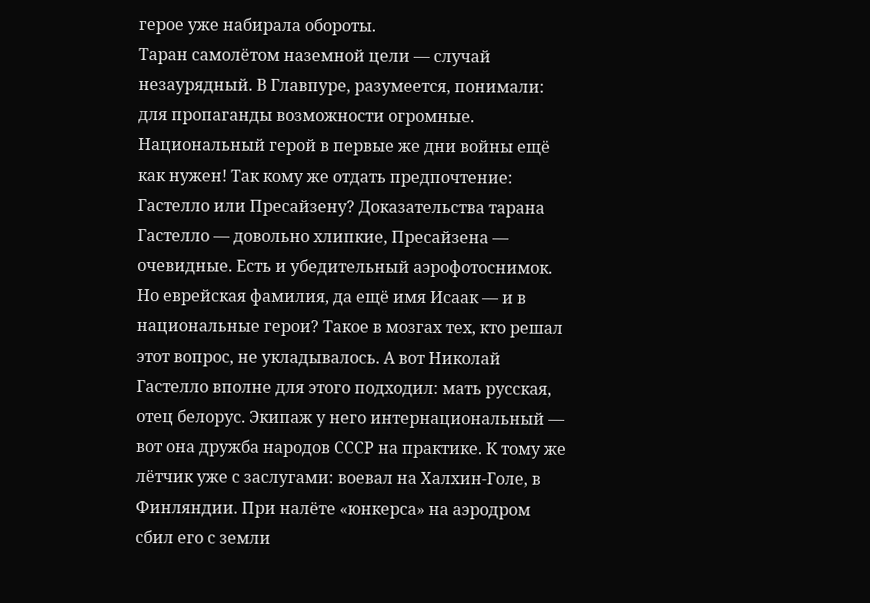герое уже набирала обороты.
Таран самолётом наземной цели — случай незаурядный. В Главпуре, разумеется, понимали: для пропаганды возможности огромные. Национальный герой в первые же дни войны ещё как нужен! Так кому же отдать предпочтение: Гастелло или Пресайзену? Доказательства тарана Гастелло — довольно хлипкие, Пресайзена — очевидные. Есть и убедительный аэрофотоснимок. Но еврейская фамилия, да ещё имя Исаак — и в национальные герои? Такое в мозгах тех, кто решал этот вопрос, не укладывалось. А вот Николай Гастелло вполне для этого подходил: мать русская, отец белорус. Экипаж у него интернациональный — вот она дружба народов СССР на практике. К тому же лётчик уже с заслугами: воевал на Халхин-Голе, в Финляндии. При налёте «юнкерса» на аэродром сбил его с земли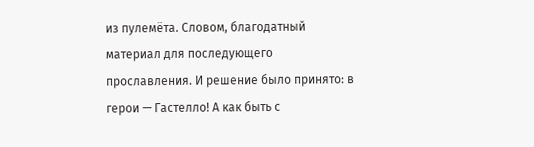из пулемёта. Словом, благодатный материал для последующего прославления. И решение было принято: в герои — Гастелло! А как быть с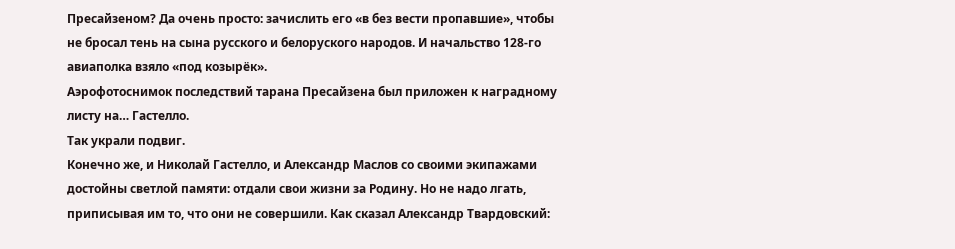Пресайзеном? Да очень просто: зачислить его «в без вести пропавшие», чтобы не бросал тень на сына русского и белоруского народов. И начальство 128-го авиаполка взяло «под козырёк».
Аэрофотоснимок последствий тарана Пресайзена был приложен к наградному листу на… Гастелло.
Так украли подвиг.
Конечно же, и Николай Гастелло, и Александр Маслов со своими экипажами достойны светлой памяти: отдали свои жизни за Родину. Но не надо лгать, приписывая им то, что они не совершили. Как сказал Александр Твардовский: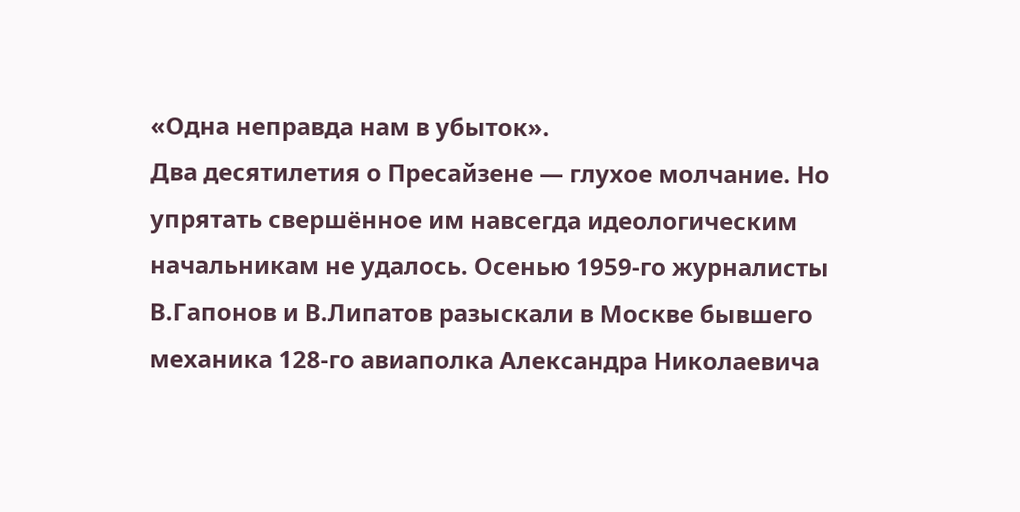«Одна неправда нам в убыток».
Два десятилетия о Пресайзене — глухое молчание. Но упрятать свершённое им навсегда идеологическим начальникам не удалось. Осенью 1959-го журналисты В.Гапонов и В.Липатов разыскали в Москве бывшего механика 128-го авиаполка Александра Николаевича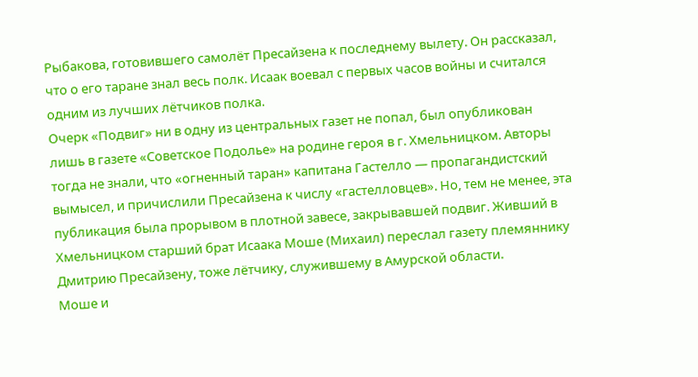Рыбакова, готовившего самолёт Пресайзена к последнему вылету. Он рассказал, что о его таране знал весь полк. Исаак воевал с первых часов войны и считался одним из лучших лётчиков полка.
Очерк «Подвиг» ни в одну из центральных газет не попал, был опубликован лишь в газете «Советское Подолье» на родине героя в г. Хмельницком. Авторы тогда не знали, что «огненный таран» капитана Гастелло — пропагандистский вымысел, и причислили Пресайзена к числу «гастелловцев». Но, тем не менее, эта публикация была прорывом в плотной завесе, закрывавшей подвиг. Живший в Хмельницком старший брат Исаака Моше (Михаил) переслал газету племяннику Дмитрию Пресайзену, тоже лётчику, служившему в Амурской области.
Моше и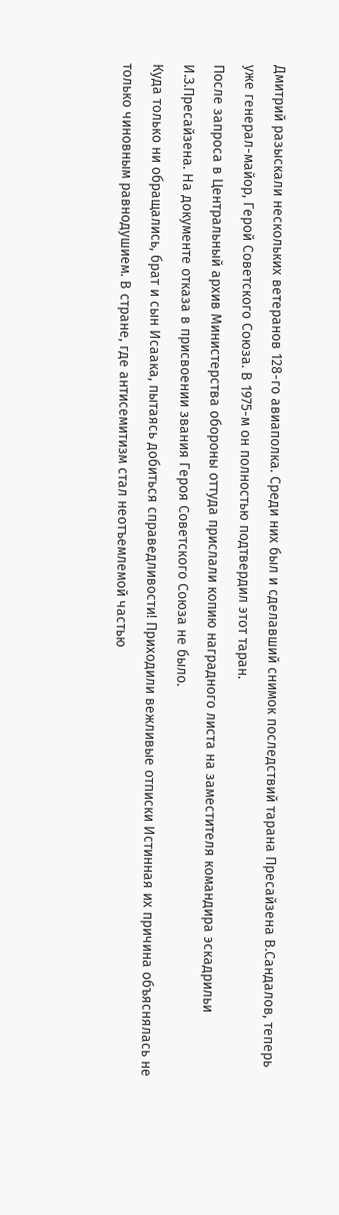Дмитрий разыскали нескольких ветеранов 128-го авиаполка. Среди них был и сделавший снимок последствий тарана Пресайзена В.Сандалов, теперь уже генерал-майор, Герой Советского Союза. В 1975-м он полностью подтвердил этот таран.
После запроса в Центральный архив Министерства обороны оттуда прислали копию наградного листа на заместителя командира эскадрильи И.З.Пресайзена. На документе отказа в присвоении звания Героя Советского Союза не было.
Куда только ни обращались, брат и сын Исаака, пытаясь добиться справедливости! Приходили вежливые отписки Истинная их причина объяснялась не только чиновным равнодушием. В стране, где антисемитизм стал неотъемлемой частью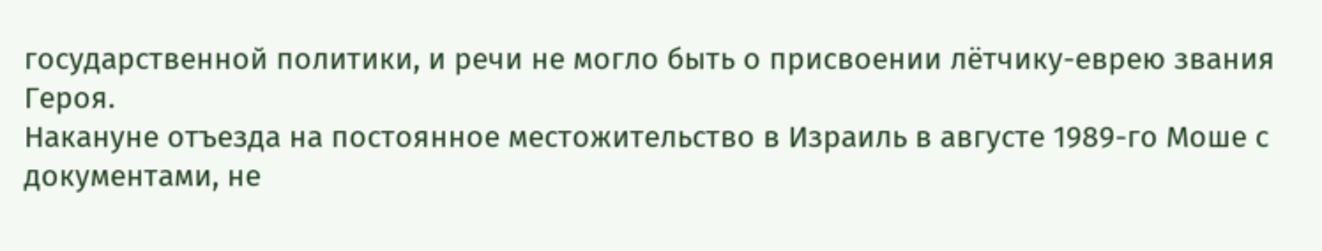государственной политики, и речи не могло быть о присвоении лётчику-еврею звания Героя.
Накануне отъезда на постоянное местожительство в Израиль в августе 1989-го Моше с документами, не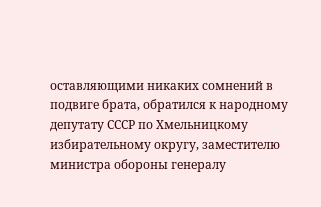оставляющими никаких сомнений в подвиге брата, обратился к народному депутату СССР по Хмельницкому избирательному округу, заместителю министра обороны генералу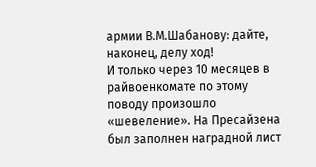армии В.М.Шабанову: дайте, наконец, делу ход!
И только через 10 месяцев в райвоенкомате по этому поводу произошло «шевеление». На Пресайзена был заполнен наградной лист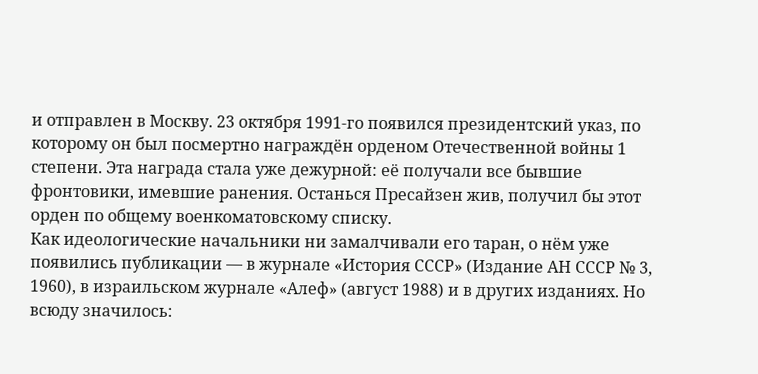и отправлен в Москву. 23 октября 1991-го появился президентский указ, по которому он был посмертно награждён орденом Отечественной войны 1 степени. Эта награда стала уже дежурной: её получали все бывшие фронтовики, имевшие ранения. Останься Пресайзен жив, получил бы этот орден по общему военкоматовскому списку.
Как идеологические начальники ни замалчивали его таран, о нём уже появились публикации — в журнале «История СССР» (Издание АН СССР № 3, 1960), в израильском журнале «Алеф» (август 1988) и в других изданиях. Но всюду значилось: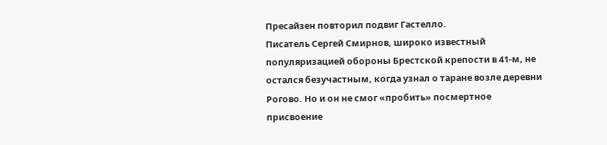Пресайзен повторил подвиг Гастелло.
Писатель Сергей Смирнов, широко известный популяризацией обороны Брестской крепости в 41-м, не остался безучастным, когда узнал о таране возле деревни Рогово. Но и он не смог «пробить» посмертное присвоение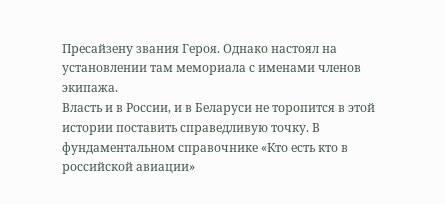Пресайзену звания Героя. Однако настоял на установлении там мемориала с именами членов экипажа.
Власть и в России, и в Беларуси не торопится в этой истории поставить справедливую точку. В фундаментальном справочнике «Кто есть кто в российской авиации»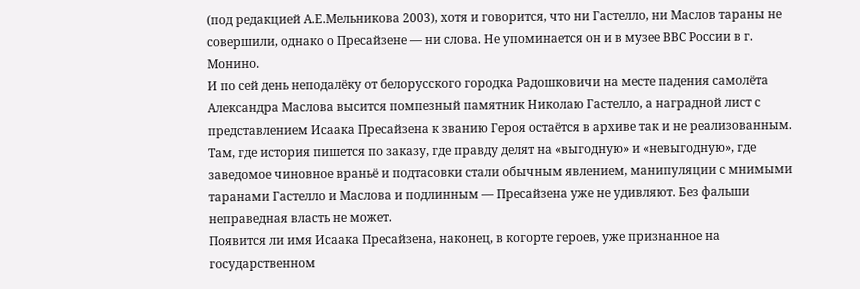(под редакцией А.Е.Мельникова 2003), хотя и говорится, что ни Гастелло, ни Маслов тараны не совершили, однако о Пресайзене — ни слова. Не упоминается он и в музее ВВС России в г. Монино.
И по сей день неподалёку от белорусского городка Радошковичи на месте падения самолёта Александра Маслова высится помпезный памятник Николаю Гастелло, а наградной лист с представлением Исаака Пресайзена к званию Героя остаётся в архиве так и не реализованным.
Там, где история пишется по заказу, где правду делят на «выгодную» и «невыгодную», где заведомое чиновное враньё и подтасовки стали обычным явлением, манипуляции с мнимыми таранами Гастелло и Маслова и подлинным — Пресайзена уже не удивляют. Без фальши неправедная власть не может.
Появится ли имя Исаака Пресайзена, наконец, в когорте героев, уже признанное на государственном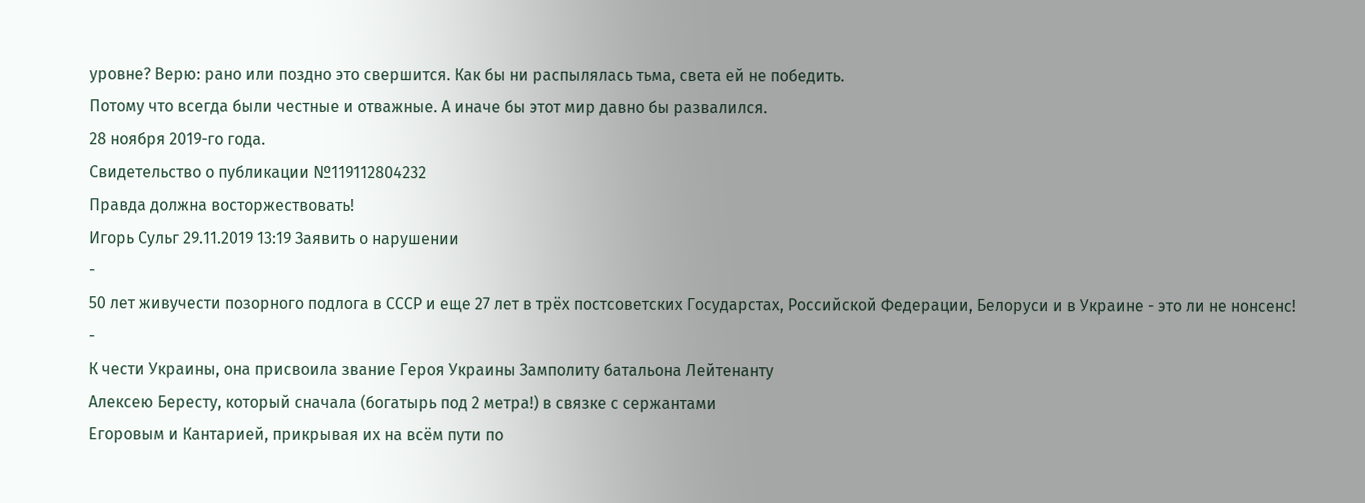уровне? Верю: рано или поздно это свершится. Как бы ни распылялась тьма, света ей не победить.
Потому что всегда были честные и отважные. А иначе бы этот мир давно бы развалился.
28 ноября 2019-го года.
Свидетельство о публикации №119112804232
Правда должна восторжествовать!
Игорь Сульг 29.11.2019 13:19 Заявить о нарушении
-
50 лет живучести позорного подлога в СССР и еще 27 лет в трёх постсоветских Государстах, Российской Федерации, Белоруси и в Украине - это ли не нонсенс!
-
К чести Украины, она присвоила звание Героя Украины Замполиту батальона Лейтенанту
Алексею Бересту, который сначала (богатырь под 2 метра!) в связке с сержантами
Егоровым и Кантарией, прикрывая их на всём пути по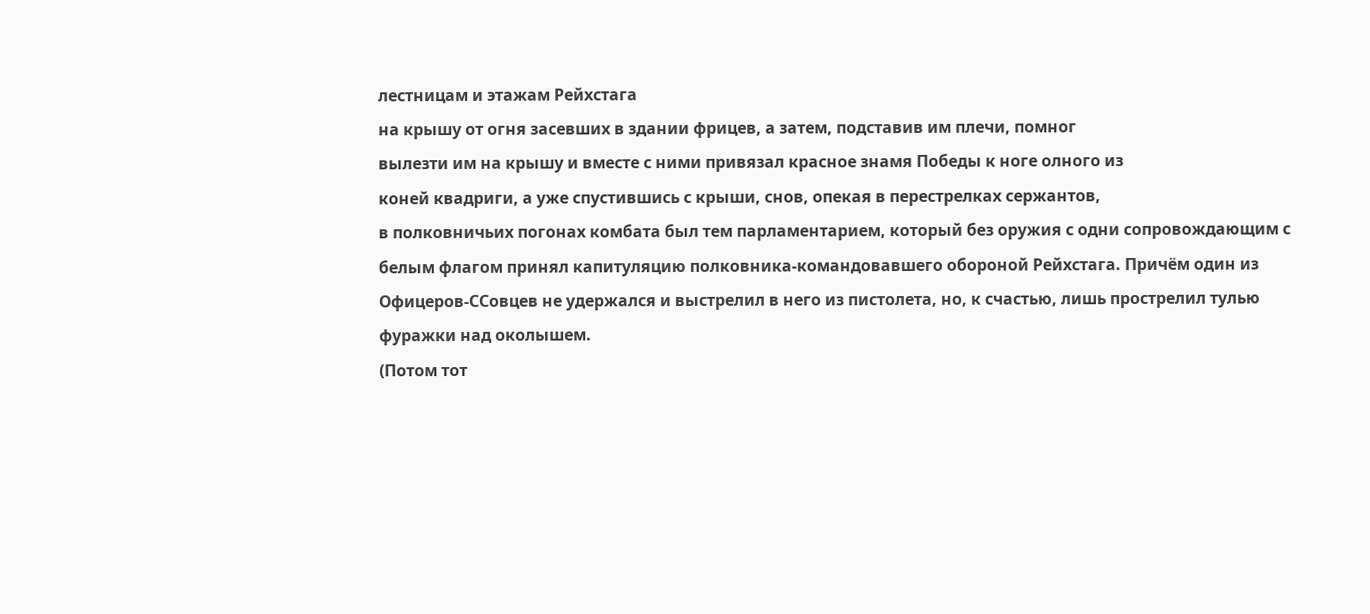лестницам и этажам Рейхстага
на крышу от огня засевших в здании фрицев, а затем, подставив им плечи, помног
вылезти им на крышу и вместе с ними привязал красное знамя Победы к ноге олного из
коней квадриги, а уже спустившись с крыши, снов, опекая в перестрелках сержантов,
в полковничьих погонах комбата был тем парламентарием, который без оружия с одни сопровождающим с белым флагом принял капитуляцию полковника-командовавшего обороной Рейхстага. Причём один из Офицеров-ССовцев не удержался и выстрелил в него из пистолета, но, к счастью, лишь прострелил тулью фуражки над околышем.
(Потом тот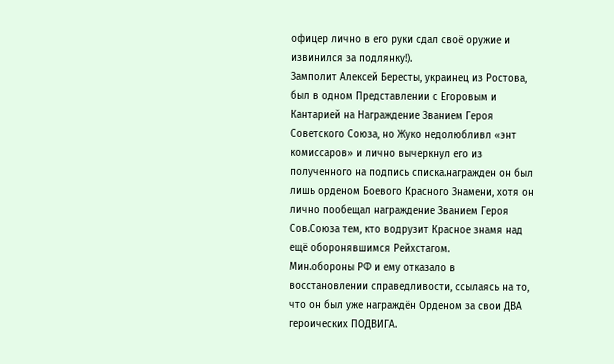офицер лично в его руки сдал своё оружие и извинился за подлянку!).
Замполит Алексей Бересты, украинец из Ростова, был в одном Представлении с Егоровым и Кантарией на Награждение Званием Героя Советского Союза, но Жуко недолюбливл «энт комиссаров» и лично вычеркнул его из полученного на подпись списка.награжден он был лишь орденом Боевого Красного Знамени, хотя он лично пообещал награждение Званием Героя Сов.Союза тем, кто водрузит Красное знамя над
ещё оборонявшимся Рейхстагом.
Мин.обороны РФ и ему отказало в восстановлении справедливости, ссылаясь на то, что он был уже награждён Орденом за свои ДВА героических ПОДВИГА.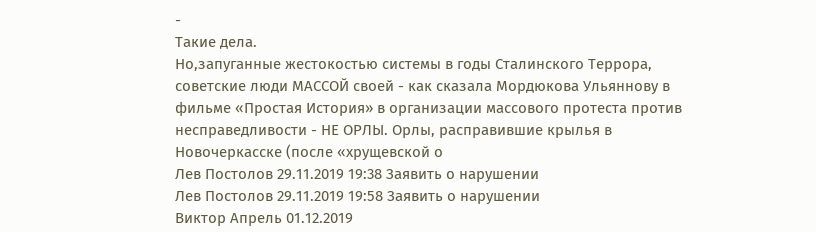-
Такие дела.
Но,запуганные жестокостью системы в годы Сталинского Террора, советские люди МАССОЙ своей - как сказала Мордюкова Ульяннову в фильме «Простая История» в организации массового протеста против несправедливости - НЕ ОРЛЫ. Орлы, расправившие крылья в Новочеркасске (после «хрущевской о
Лев Постолов 29.11.2019 19:38 Заявить о нарушении
Лев Постолов 29.11.2019 19:58 Заявить о нарушении
Виктор Апрель 01.12.2019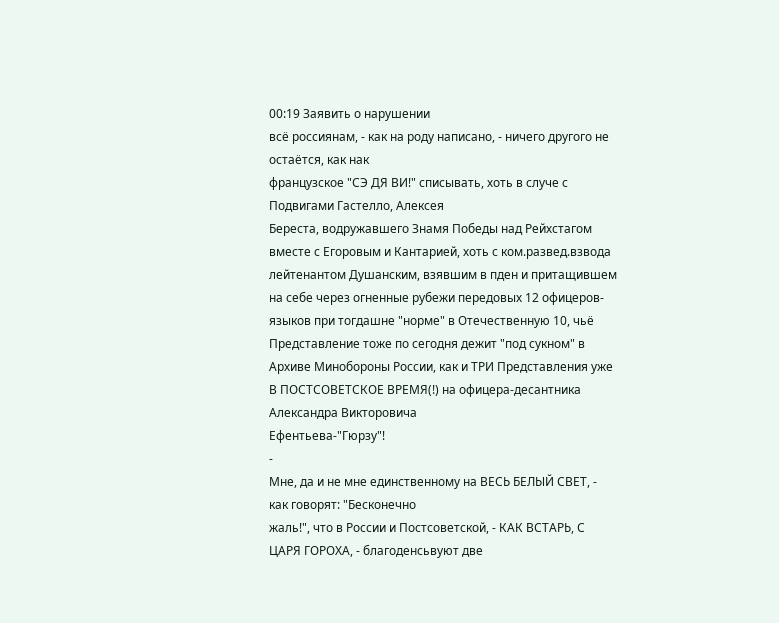00:19 Заявить о нарушении
всё россиянам, - как на роду написано, - ничего другого не остаётся, как нак
французское "СЭ ДЯ ВИ!" списывать, хоть в случе с Подвигами Гастелло, Алексея
Береста, водружавшего Знамя Победы над Рейхстагом вместе с Егоровым и Кантарией, хоть с ком.развед.взвода лейтенантом Душанским, взявшим в пден и притащившем на себе через огненные рубежи передовых 12 офицеров-языков при тогдашне "норме" в Отечественную 10, чьё Представление тоже по сегодня дежит "под сукном" в Архиве Минобороны России, как и ТРИ Представления уже
В ПОСТСОВЕТСКОЕ ВРЕМЯ(!) на офицера-десантника Александра Викторовича
Ефентьева-"Гюрзу"!
-
Мне, да и не мне единственному на ВЕСЬ БЕЛЫЙ СВЕТ, - как говорят: "Бесконечно
жаль!", что в России и Постсоветской, - КАК ВСТАРЬ, С ЦАРЯ ГОРОХА, - благоденсьвуют две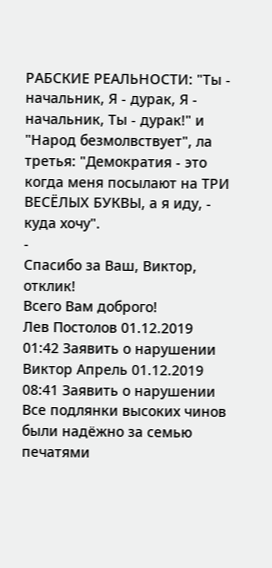РАБСКИЕ РЕАЛЬНОСТИ: "Ты - начальник, Я - дурак, Я - начальник, Ты - дурак!" и "Народ безмолвствует", ла третья: "Демократия - это когда меня посылают на ТРИ ВЕСЁЛЫХ БУКВЫ, а я иду, - куда хочу".
-
Спасибо за Ваш, Виктор, отклик!
Всего Вам доброго!
Лев Постолов 01.12.2019 01:42 Заявить о нарушении
Виктор Апрель 01.12.2019 08:41 Заявить о нарушении
Все подлянки высоких чинов были надёжно за семью печатями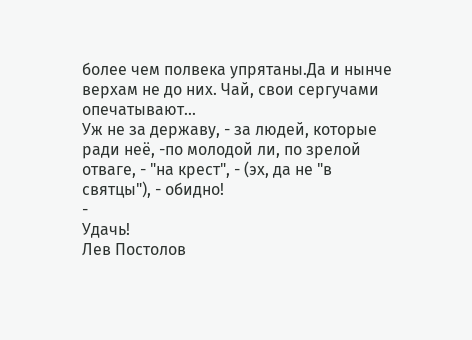более чем полвека упрятаны.Да и нынче верхам не до них. Чай, свои сергучами опечатывают...
Уж не за державу, - за людей, которые ради неё, -по молодой ли, по зрелой отваге, - "на крест", - (эх, да не "в святцы"), - обидно!
-
Удачь!
Лев Постолов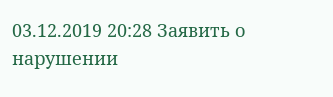03.12.2019 20:28 Заявить о нарушении